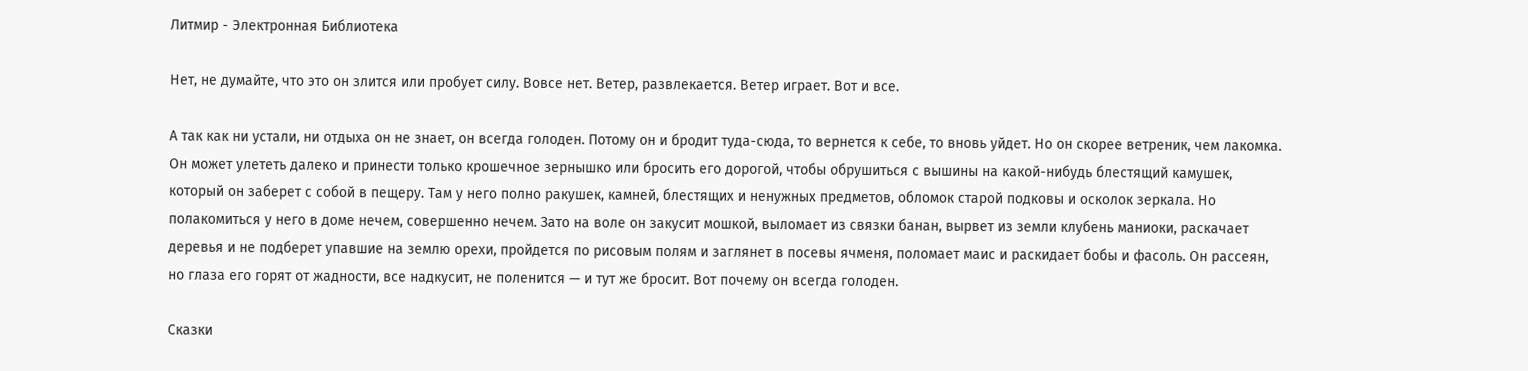Литмир - Электронная Библиотека

Нет, не думайте, что это он злится или пробует силу. Вовсе нет. Ветер, развлекается. Ветер играет. Вот и все.

А так как ни устали, ни отдыха он не знает, он всегда голоден. Потому он и бродит туда-сюда, то вернется к себе, то вновь уйдет. Но он скорее ветреник, чем лакомка. Он может улететь далеко и принести только крошечное зернышко или бросить его дорогой, чтобы обрушиться с вышины на какой-нибудь блестящий камушек, который он заберет с собой в пещеру. Там у него полно ракушек, камней, блестящих и ненужных предметов, обломок старой подковы и осколок зеркала. Но полакомиться у него в доме нечем, совершенно нечем. Зато на воле он закусит мошкой, выломает из связки банан, вырвет из земли клубень маниоки, раскачает деревья и не подберет упавшие на землю орехи, пройдется по рисовым полям и заглянет в посевы ячменя, поломает маис и раскидает бобы и фасоль. Он рассеян, но глаза его горят от жадности, все надкусит, не поленится — и тут же бросит. Вот почему он всегда голоден.

Сказки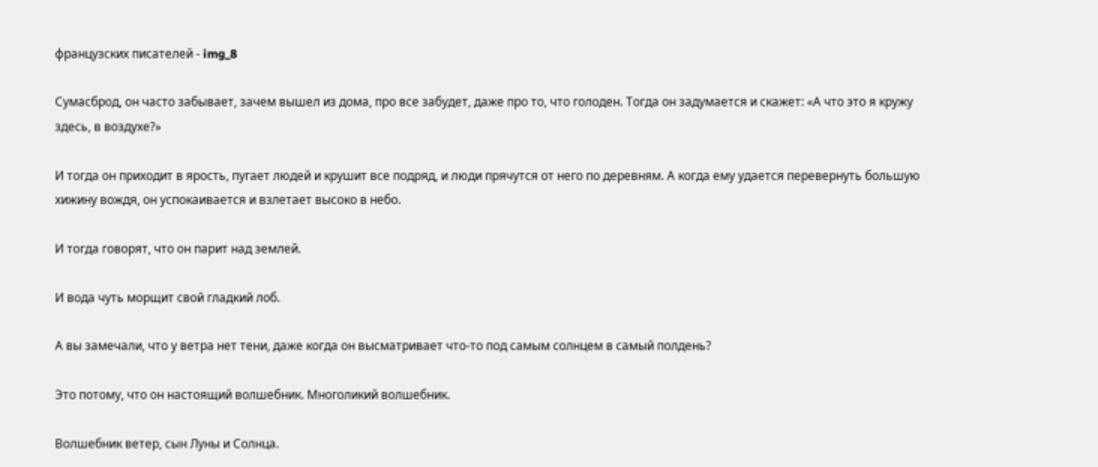французских писателей - img_8

Сумасброд, он часто забывает, зачем вышел из дома, про все забудет, даже про то, что голоден. Тогда он задумается и скажет: «А что это я кружу здесь, в воздухе?»

И тогда он приходит в ярость, пугает людей и крушит все подряд, и люди прячутся от него по деревням. А когда ему удается перевернуть большую хижину вождя, он успокаивается и взлетает высоко в небо.

И тогда говорят, что он парит над землей.

И вода чуть морщит свой гладкий лоб.

А вы замечали, что у ветра нет тени, даже когда он высматривает что-то под самым солнцем в самый полдень?

Это потому, что он настоящий волшебник. Многоликий волшебник.

Волшебник ветер, сын Луны и Солнца.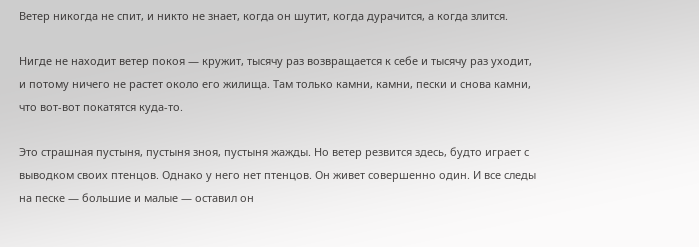Ветер никогда не спит, и никто не знает, когда он шутит, когда дурачится, а когда злится.

Нигде не находит ветер покоя — кружит, тысячу раз возвращается к себе и тысячу раз уходит, и потому ничего не растет около его жилища. Там только камни, камни, пески и снова камни, что вот-вот покатятся куда-то.

Это страшная пустыня, пустыня зноя, пустыня жажды. Но ветер резвится здесь, будто играет с выводком своих птенцов. Однако у него нет птенцов. Он живет совершенно один. И все следы на песке — большие и малые — оставил он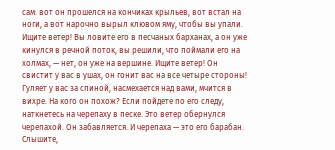сам: вот он прошелся на кончиках крыльев, вот встал на ноги, а вот нарочно вырыл клювом яму, чтобы вы упали. Ищите ветер! Вы ловите его в песчаных барханах, а он уже кинулся в речной поток, вы решили, что поймали его на холмах, — нет, он уже на вершине. Ищите ветер! Он свистит у вас в ушах, он гонит вас на все четыре стороны! Гуляет у вас за спиной, насмехается над вами, мчится в вихре. На кого он похож? Если пойдете по его следу, наткнетесь на черепаху в песке. Это ветер обернулся черепахой. Он забавляется. И черепаха — это его барабан. Слышите,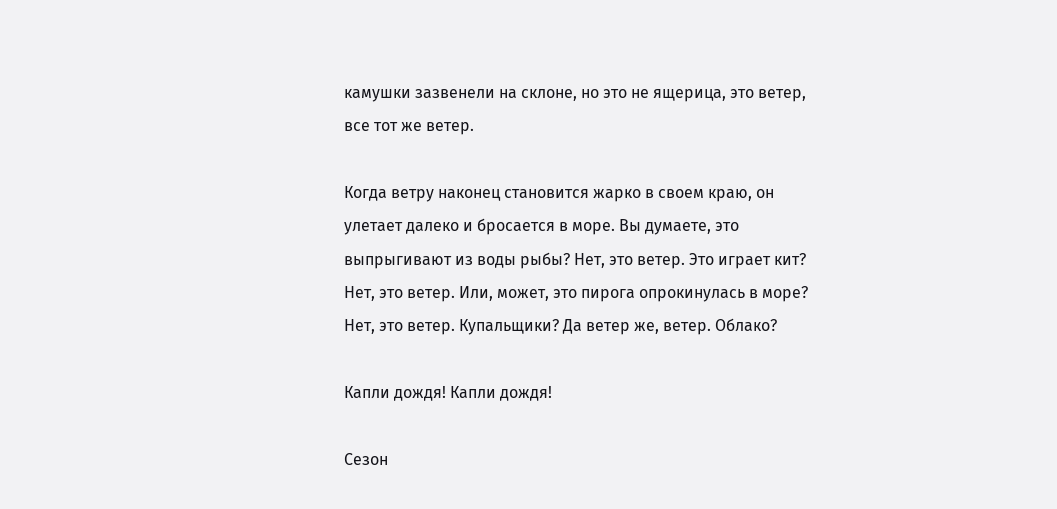камушки зазвенели на склоне, но это не ящерица, это ветер, все тот же ветер.

Когда ветру наконец становится жарко в своем краю, он улетает далеко и бросается в море. Вы думаете, это выпрыгивают из воды рыбы? Нет, это ветер. Это играет кит? Нет, это ветер. Или, может, это пирога опрокинулась в море? Нет, это ветер. Купальщики? Да ветер же, ветер. Облако?

Капли дождя! Капли дождя!

Сезон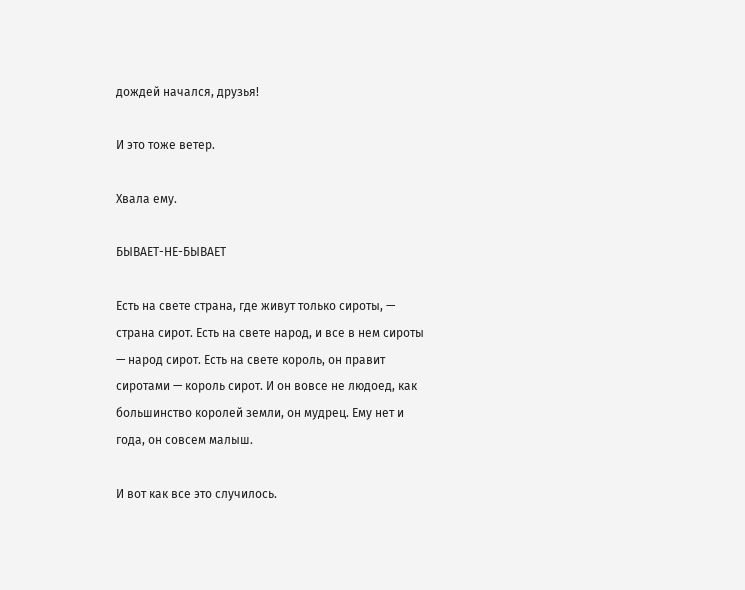дождей начался, друзья!

И это тоже ветер.

Хвала ему.

БЫВАЕТ-НЕ-БЫВАЕТ

Есть на свете страна, где живут только сироты, — страна сирот. Есть на свете народ, и все в нем сироты — народ сирот. Есть на свете король, он правит сиротами — король сирот. И он вовсе не людоед, как большинство королей земли, он мудрец. Ему нет и года, он совсем малыш.

И вот как все это случилось.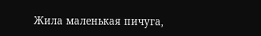Жила маленькая пичуга,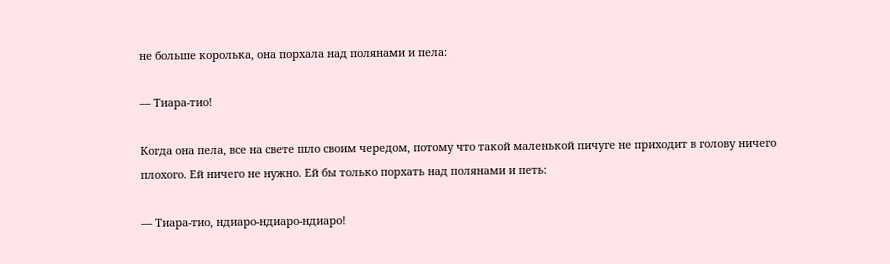не больше королька, она порхала над полянами и пела:

— Тиара-тио!

Когда она пела, все на свете шло своим чередом, потому что такой маленькой пичуге не приходит в голову ничего плохого. Ей ничего не нужно. Ей бы только порхать над полянами и петь:

— Тиара-тио, ндиаро-ндиаро-ндиаро!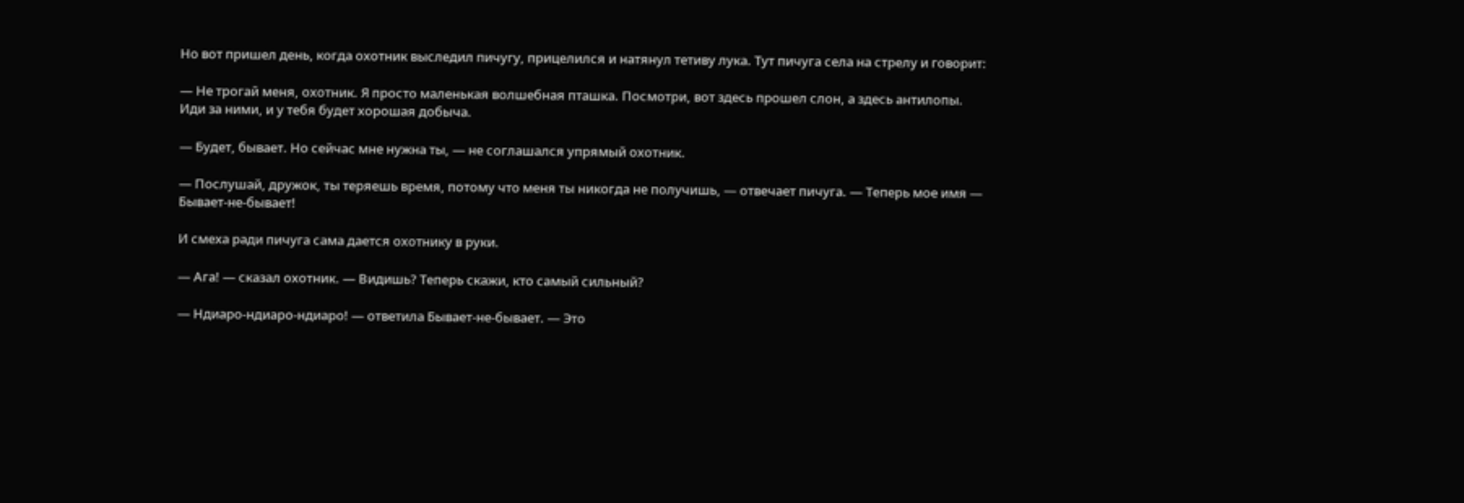Но вот пришел день, когда охотник выследил пичугу, прицелился и натянул тетиву лука. Тут пичуга села на стрелу и говорит:

— Не трогай меня, охотник. Я просто маленькая волшебная пташка. Посмотри, вот здесь прошел слон, а здесь антилопы. Иди за ними, и у тебя будет хорошая добыча.

— Будет, бывает. Но сейчас мне нужна ты, — не соглашался упрямый охотник.

— Послушай, дружок, ты теряешь время, потому что меня ты никогда не получишь, — отвечает пичуга. — Теперь мое имя — Бывает-не-бывает!

И смеха ради пичуга сама дается охотнику в руки.

— Ага! — сказал охотник. — Видишь? Теперь скажи, кто самый сильный?

— Ндиаро-ндиаро-ндиаро! — ответила Бывает-не-бывает. — Это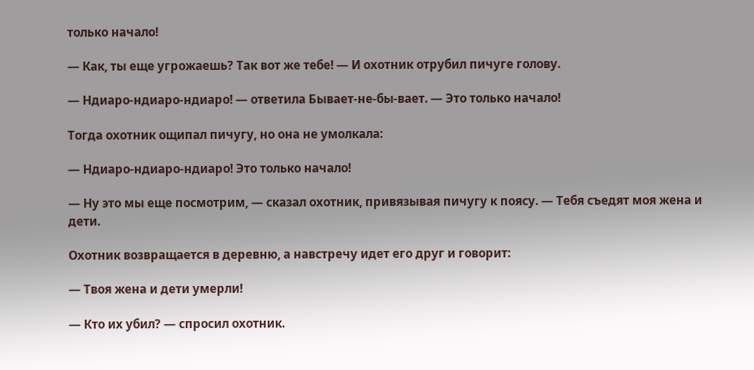только начало!

— Как, ты еще угрожаешь? Так вот же тебе! — И охотник отрубил пичуге голову.

— Ндиаро-ндиаро-ндиаро! — ответила Бывает-не-бы-вает. — Это только начало!

Тогда охотник ощипал пичугу, но она не умолкала:

— Ндиаро-ндиаро-ндиаро! Это только начало!

— Ну это мы еще посмотрим, — сказал охотник, привязывая пичугу к поясу. — Тебя съедят моя жена и дети.

Охотник возвращается в деревню, а навстречу идет его друг и говорит:

— Твоя жена и дети умерли!

— Кто их убил? — спросил охотник.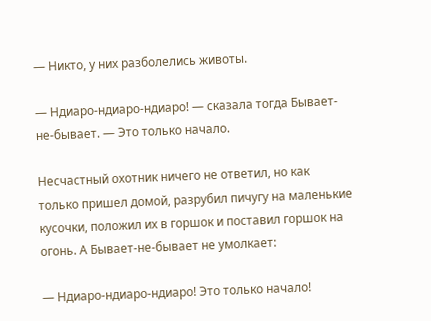— Никто, у них разболелись животы.

— Ндиаро-ндиаро-ндиаро! — сказала тогда Бывает-не-бывает. — Это только начало.

Несчастный охотник ничего не ответил, но как только пришел домой, разрубил пичугу на маленькие кусочки, положил их в горшок и поставил горшок на огонь. А Бывает-не-бывает не умолкает:

— Ндиаро-ндиаро-ндиаро! Это только начало!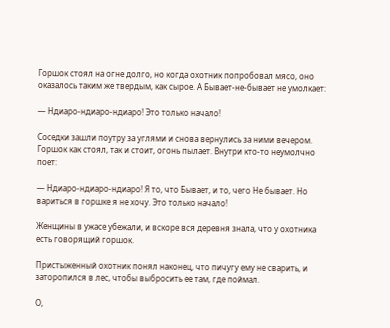Горшок стоял на огне долго, но когда охотник попробовал мясо, оно оказалось таким же твердым, как сырое. А Бывает-не-бывает не умолкает:

— Ндиаро-ндиаро-ндиаро! Это только начало!

Соседки зашли поутру за углями и снова вернулись за ними вечером. Горшок как стоял, так и стоит, огонь пылает. Внутри кто-то неумолчно поет:

— Ндиаро-ндиаро-ндиаро! Я то, что Бывает, и то, чего Не бывает. Но вариться в горшке я не хочу. Это только начало!

Женщины в ужасе убежали, и вскоре вся деревня знала, что у охотника есть говорящий горшок.

Пристыженный охотник понял наконец, что пичугу ему не сварить, и заторопился в лес, чтобы выбросить ее там, где поймал.

О,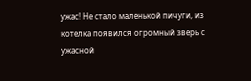ужас! Не стало маленькой пичуги, из котелка появился огромный зверь с ужасной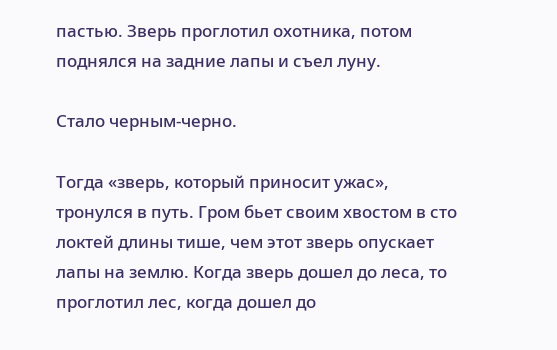пастью. Зверь проглотил охотника, потом поднялся на задние лапы и съел луну.

Стало черным-черно.

Тогда «зверь, который приносит ужас», тронулся в путь. Гром бьет своим хвостом в сто локтей длины тише, чем этот зверь опускает лапы на землю. Когда зверь дошел до леса, то проглотил лес, когда дошел до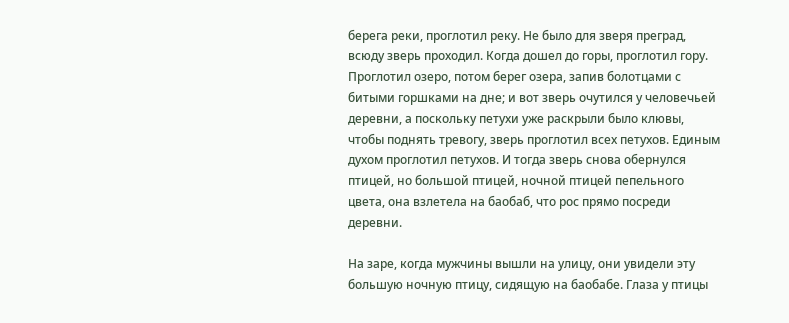берега реки, проглотил реку. Не было для зверя преград, всюду зверь проходил. Когда дошел до горы, проглотил гору. Проглотил озеро, потом берег озера, запив болотцами с битыми горшками на дне; и вот зверь очутился у человечьей деревни, а поскольку петухи уже раскрыли было клювы, чтобы поднять тревогу, зверь проглотил всех петухов. Единым духом проглотил петухов. И тогда зверь снова обернулся птицей, но большой птицей, ночной птицей пепельного цвета, она взлетела на баобаб, что рос прямо посреди деревни.

На заре, когда мужчины вышли на улицу, они увидели эту большую ночную птицу, сидящую на баобабе. Глаза у птицы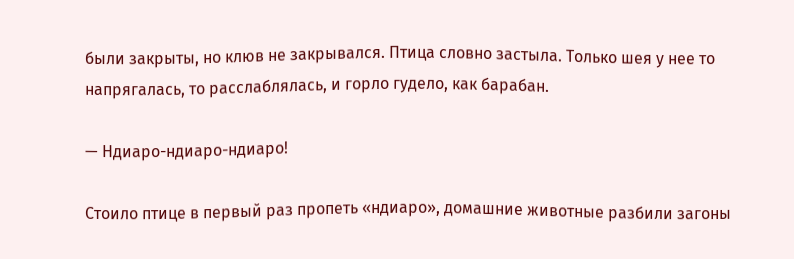были закрыты, но клюв не закрывался. Птица словно застыла. Только шея у нее то напрягалась, то расслаблялась, и горло гудело, как барабан.

— Ндиаро-ндиаро-ндиаро!

Стоило птице в первый раз пропеть «ндиаро», домашние животные разбили загоны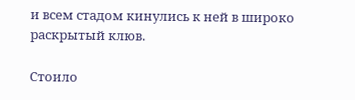и всем стадом кинулись к ней в широко раскрытый клюв.

Стоило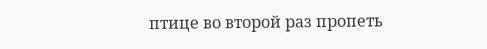птице во второй раз пропеть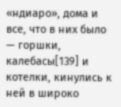«ндиаро», дома и все, что в них было — горшки, калебасы[139] и котелки, кинулись к ней в широко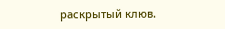раскрытый клюв.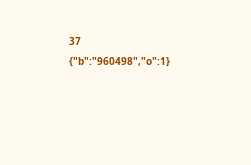37
{"b":"960498","o":1}